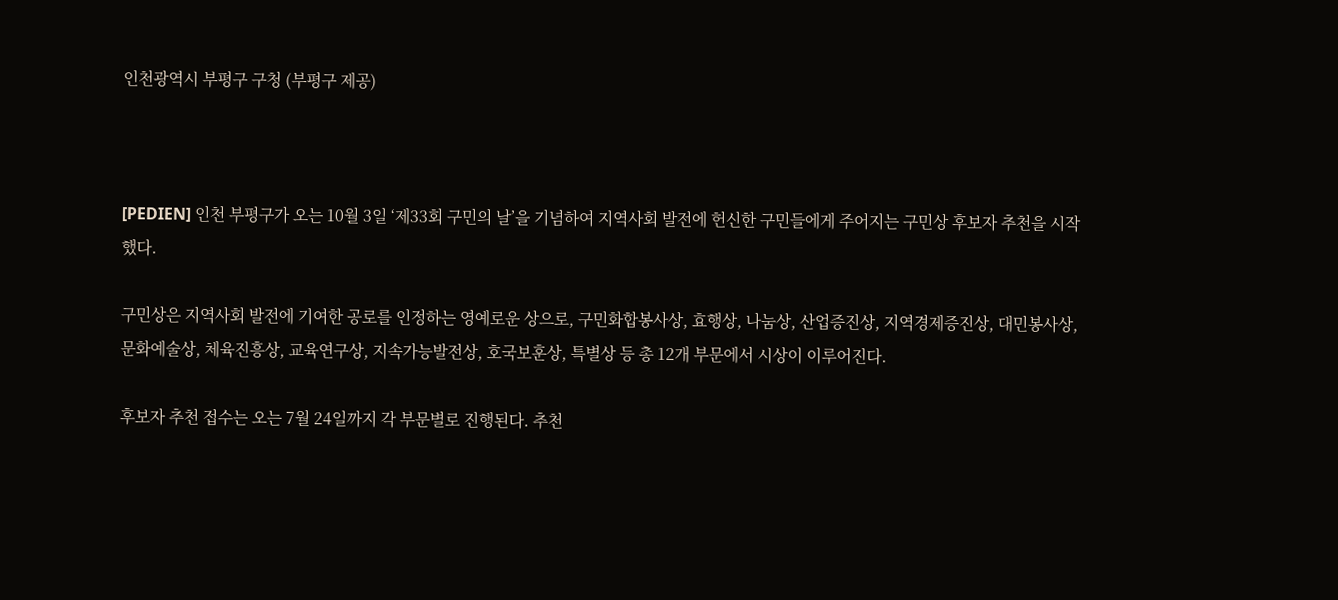인천광역시 부평구 구청 (부평구 제공)



[PEDIEN] 인천 부평구가 오는 10월 3일 ‘제33회 구민의 날’을 기념하여 지역사회 발전에 헌신한 구민들에게 주어지는 구민상 후보자 추천을 시작했다.

구민상은 지역사회 발전에 기여한 공로를 인정하는 영예로운 상으로, 구민화합봉사상, 효행상, 나눔상, 산업증진상, 지역경제증진상, 대민봉사상, 문화예술상, 체육진흥상, 교육연구상, 지속가능발전상, 호국보훈상, 특별상 등 총 12개 부문에서 시상이 이루어진다.

후보자 추천 접수는 오는 7월 24일까지 각 부문별로 진행된다. 추천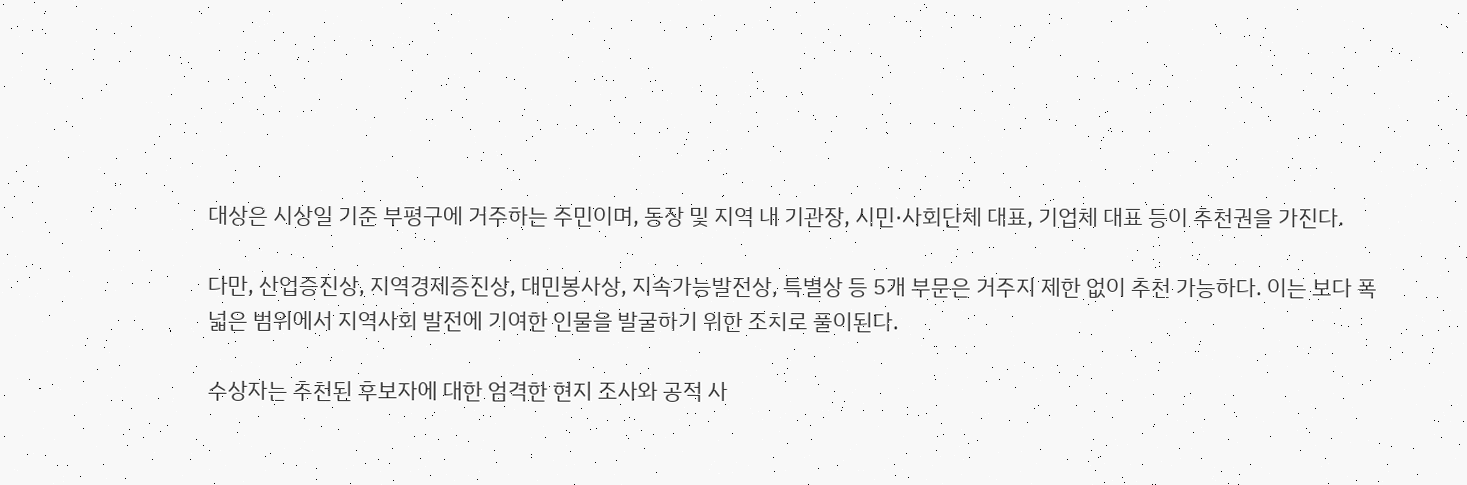대상은 시상일 기준 부평구에 거주하는 주민이며, 동장 및 지역 내 기관장, 시민·사회단체 대표, 기업체 대표 등이 추천권을 가진다.

다만, 산업증진상, 지역경제증진상, 대민봉사상, 지속가능발전상, 특별상 등 5개 부문은 거주지 제한 없이 추천 가능하다. 이는 보다 폭넓은 범위에서 지역사회 발전에 기여한 인물을 발굴하기 위한 조치로 풀이된다.

수상자는 추천된 후보자에 대한 엄격한 현지 조사와 공적 사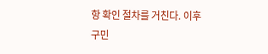항 확인 절차를 거친다. 이후 구민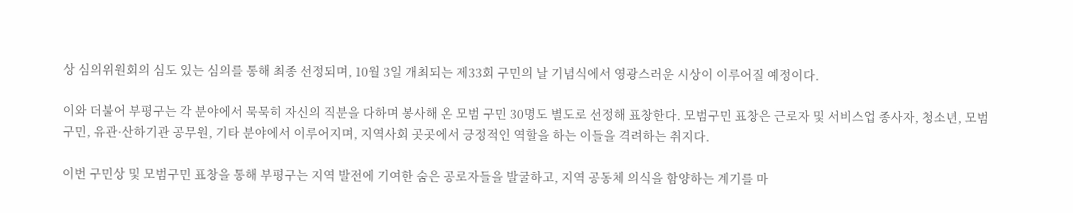상 심의위원회의 심도 있는 심의를 통해 최종 선정되며, 10월 3일 개최되는 제33회 구민의 날 기념식에서 영광스러운 시상이 이루어질 예정이다.

이와 더불어 부평구는 각 분야에서 묵묵히 자신의 직분을 다하며 봉사해 온 모범 구민 30명도 별도로 선정해 표창한다. 모범구민 표창은 근로자 및 서비스업 종사자, 청소년, 모범 구민, 유관·산하기관 공무원, 기타 분야에서 이루어지며, 지역사회 곳곳에서 긍정적인 역할을 하는 이들을 격려하는 취지다.

이번 구민상 및 모범구민 표창을 통해 부평구는 지역 발전에 기여한 숨은 공로자들을 발굴하고, 지역 공동체 의식을 함양하는 계기를 마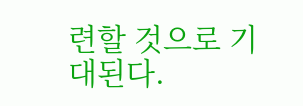련할 것으로 기대된다.